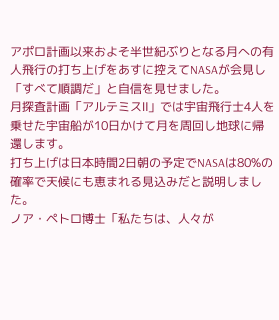アポロ計画以来およそ半世紀ぶりとなる月への有人飛行の打ち上げをあすに控えてNASAが会見し「すべて順調だ」と自信を見せました。
月探査計画「アルテミスⅡ」では宇宙飛行士4人を乗せた宇宙船が10日かけて月を周回し地球に帰還します。
打ち上げは日本時間2日朝の予定でNASAは80%の確率で天候にも恵まれる見込みだと説明しました。
ノア・ペトロ博士「私たちは、人々が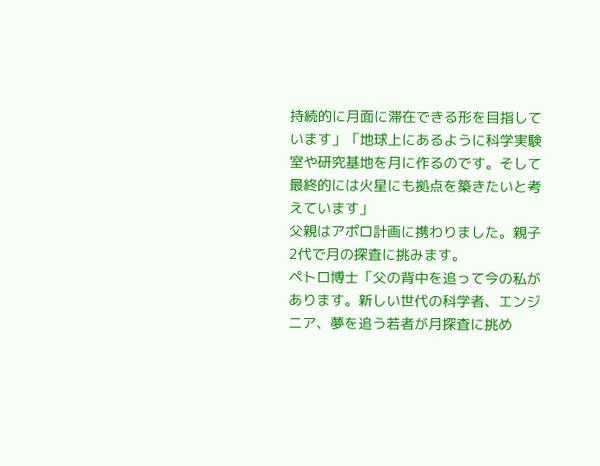持続的に月面に滞在できる形を目指しています」「地球上にあるように科学実験室や研究基地を月に作るのです。そして最終的には火星にも拠点を築きたいと考えています」
父親はアポロ計画に携わりました。親子2代で月の探査に挑みます。
ペトロ博士「父の背中を追って今の私があります。新しい世代の科学者、エンジニア、夢を追う若者が月探査に挑め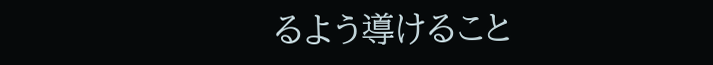るよう導けること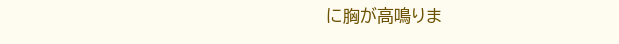に胸が高鳴りま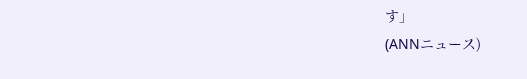す」
(ANNニュース)